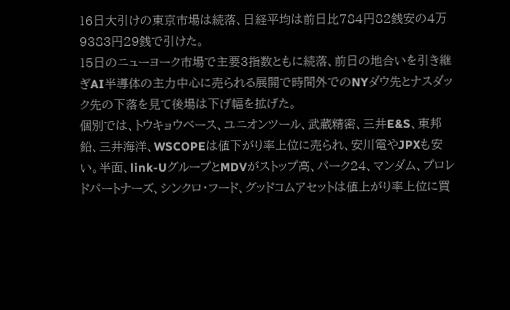16日大引けの東京市場は続落、日経平均は前日比784円82銭安の4万9383円29銭で引けた。
15日のニューヨーク市場で主要3指数ともに続落、前日の地合いを引き継ぎAI半導体の主力中心に売られる展開で時間外でのNYダウ先とナスダック先の下落を見て後場は下げ幅を拡げた。
個別では、トウキョウベース、ユニオンツール、武蔵精密、三井E&S、東邦鉛、三井海洋、WSCOPEは値下がり率上位に売られ、安川電やJPXも安い。半面、link-UグループとMDVがストップ高、パーク24、マンダム、プロレドパートナーズ、シンクロ・フード、グッドコムアセットは値上がり率上位に買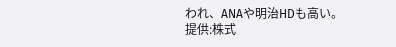われ、ANAや明治HDも高い。
提供:株式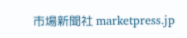市場新聞社 marketpress.jp